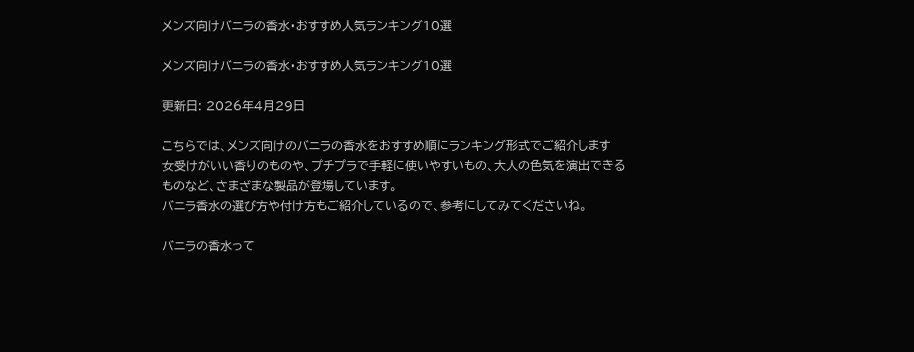メンズ向けバニラの香水・おすすめ人気ランキング10選

メンズ向けバニラの香水・おすすめ人気ランキング10選

更新日: 2026年4月29日

こちらでは、メンズ向けのバニラの香水をおすすめ順にランキング形式でご紹介します
女受けがいい香りのものや、プチプラで手軽に使いやすいもの、大人の色気を演出できるものなど、さまざまな製品が登場しています。
バニラ香水の選び方や付け方もご紹介しているので、参考にしてみてくださいね。

バニラの香水って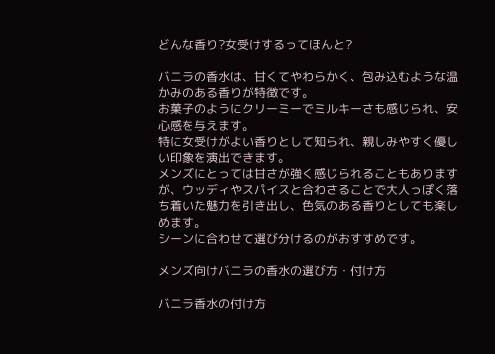どんな香り?女受けするってほんと?

バニラの香水は、甘くてやわらかく、包み込むような温かみのある香りが特徴です。
お菓子のようにクリーミーでミルキーさも感じられ、安心感を与えます。
特に女受けがよい香りとして知られ、親しみやすく優しい印象を演出できます。
メンズにとっては甘さが強く感じられることもありますが、ウッディやスパイスと合わさることで大人っぽく落ち着いた魅力を引き出し、色気のある香りとしても楽しめます。
シーンに合わせて選び分けるのがおすすめです。

メンズ向けバニラの香水の選び方・付け方

バニラ香水の付け方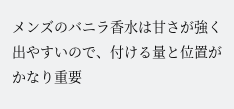メンズのバニラ香水は甘さが強く出やすいので、付ける量と位置がかなり重要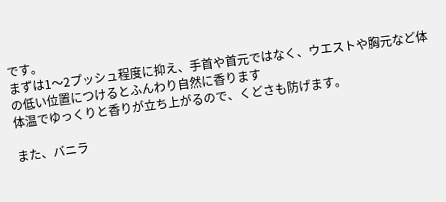です。
まずは1〜2プッシュ程度に抑え、手首や首元ではなく、ウエストや胸元など体の低い位置につけるとふんわり自然に香ります
体温でゆっくりと香りが立ち上がるので、くどさも防げます。

また、バニラ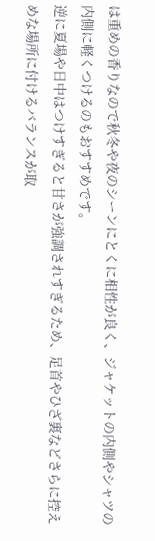は重めの香りなので秋冬や夜のシーンにとくに相性が良く、ジャケットの内側やシャツの内側に軽くつけるのもおすすめです。
逆に夏場や日中はつけすぎると甘さが強調されすぎるため、足首やひざ裏などさらに控えめな場所に付けるバランスが取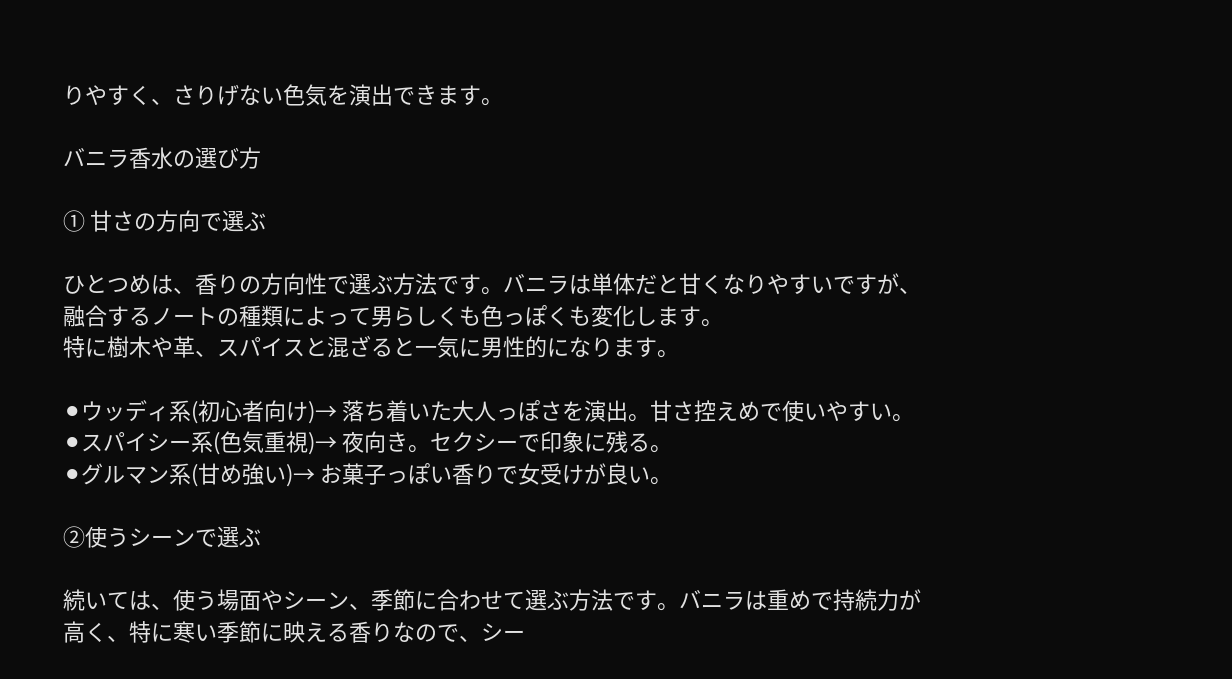りやすく、さりげない色気を演出できます。

バニラ香水の選び方

① 甘さの方向で選ぶ

ひとつめは、香りの方向性で選ぶ方法です。バニラは単体だと甘くなりやすいですが、融合するノートの種類によって男らしくも色っぽくも変化します。
特に樹木や革、スパイスと混ざると一気に男性的になります。

⚫ウッディ系(初心者向け)→ 落ち着いた大人っぽさを演出。甘さ控えめで使いやすい。
⚫スパイシー系(色気重視)→ 夜向き。セクシーで印象に残る。
⚫グルマン系(甘め強い)→ お菓子っぽい香りで女受けが良い。

②使うシーンで選ぶ

続いては、使う場面やシーン、季節に合わせて選ぶ方法です。バニラは重めで持続力が高く、特に寒い季節に映える香りなので、シー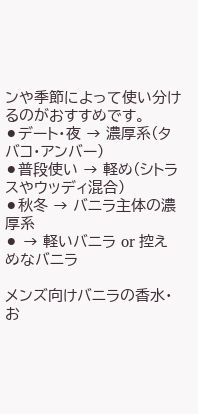ンや季節によって使い分けるのがおすすめです。
⚫デート・夜 → 濃厚系(タバコ・アンバー)
⚫普段使い → 軽め(シトラスやウッディ混合)
⚫秋冬 → バニラ主体の濃厚系
⚫ → 軽いバニラ or 控えめなバニラ

メンズ向けバニラの香水・お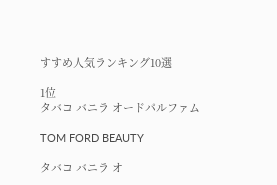すすめ人気ランキング10選

1位
タバコ バニラ オードパルファム

TOM FORD BEAUTY

タバコ バニラ オ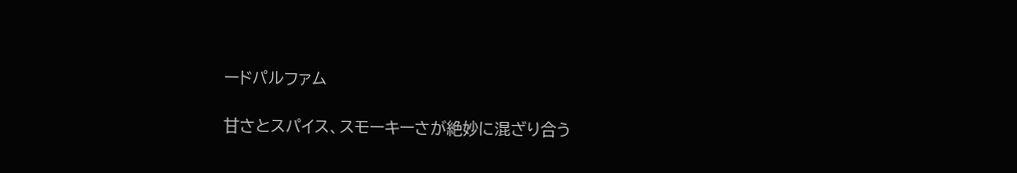ードパルファム

甘さとスパイス、スモーキーさが絶妙に混ざり合う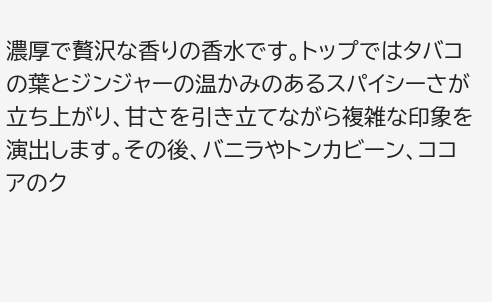濃厚で贅沢な香りの香水です。トップではタバコの葉とジンジャーの温かみのあるスパイシーさが立ち上がり、甘さを引き立てながら複雑な印象を演出します。その後、バニラやトンカビーン、ココアのク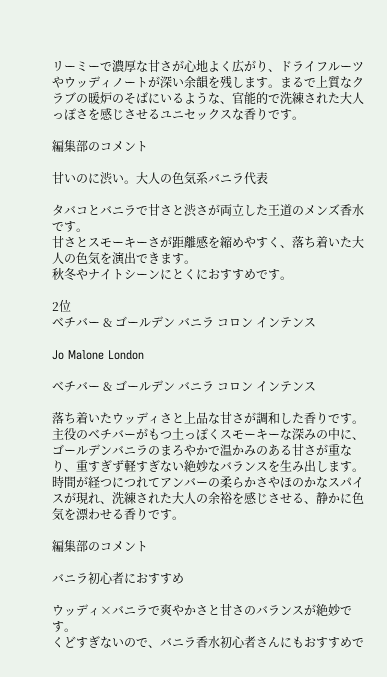リーミーで濃厚な甘さが心地よく広がり、ドライフルーツやウッディノートが深い余韻を残します。まるで上質なクラブの暖炉のそばにいるような、官能的で洗練された大人っぽさを感じさせるユニセックスな香りです。

編集部のコメント

甘いのに渋い。大人の色気系バニラ代表

タバコとバニラで甘さと渋さが両立した王道のメンズ香水です。
甘さとスモーキーさが距離感を縮めやすく、落ち着いた大人の色気を演出できます。
秋冬やナイトシーンにとくにおすすめです。

2位
ベチバー & ゴールデン バニラ コロン インテンス

Jo Malone London

ベチバー & ゴールデン バニラ コロン インテンス

落ち着いたウッディさと上品な甘さが調和した香りです。主役のベチバーがもつ土っぽくスモーキーな深みの中に、ゴールデンバニラのまろやかで温かみのある甘さが重なり、重すぎず軽すぎない絶妙なバランスを生み出します。時間が経つにつれてアンバーの柔らかさやほのかなスパイスが現れ、洗練された大人の余裕を感じさせる、静かに色気を漂わせる香りです。

編集部のコメント

バニラ初心者におすすめ

ウッディ×バニラで爽やかさと甘さのバランスが絶妙です。
くどすぎないので、バニラ香水初心者さんにもおすすめで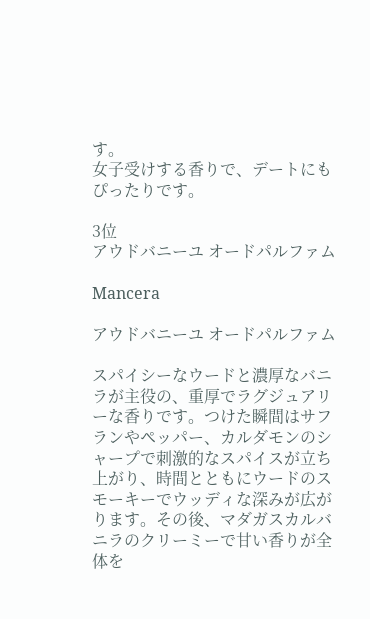す。
女子受けする香りで、デートにもぴったりです。

3位
アウドバニーユ オードパルファム

Mancera

アウドバニーユ オードパルファム

スパイシーなウードと濃厚なバニラが主役の、重厚でラグジュアリーな香りです。つけた瞬間はサフランやペッパー、カルダモンのシャープで刺激的なスパイスが立ち上がり、時間とともにウードのスモーキーでウッディな深みが広がります。その後、マダガスカルバニラのクリーミーで甘い香りが全体を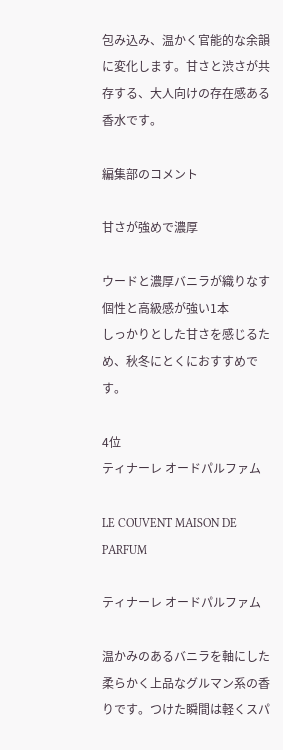包み込み、温かく官能的な余韻に変化します。甘さと渋さが共存する、大人向けの存在感ある香水です。

編集部のコメント

甘さが強めで濃厚

ウードと濃厚バニラが織りなす個性と高級感が強い1本
しっかりとした甘さを感じるため、秋冬にとくにおすすめです。

4位
ティナーレ オードパルファム

LE COUVENT MAISON DE PARFUM

ティナーレ オードパルファム

温かみのあるバニラを軸にした柔らかく上品なグルマン系の香りです。つけた瞬間は軽くスパ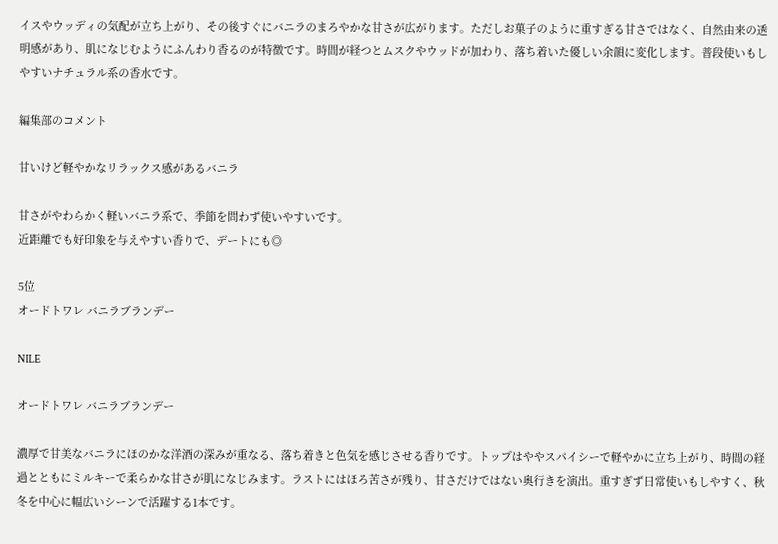イスやウッディの気配が立ち上がり、その後すぐにバニラのまろやかな甘さが広がります。ただしお菓子のように重すぎる甘さではなく、自然由来の透明感があり、肌になじむようにふんわり香るのが特徴です。時間が経つとムスクやウッドが加わり、落ち着いた優しい余韻に変化します。普段使いもしやすいナチュラル系の香水です。

編集部のコメント

甘いけど軽やかなリラックス感があるバニラ

甘さがやわらかく軽いバニラ系で、季節を問わず使いやすいです。
近距離でも好印象を与えやすい香りで、デートにも◎

5位
オードトワレ バニラブランデー

NILE

オードトワレ バニラブランデー

濃厚で甘美なバニラにほのかな洋酒の深みが重なる、落ち着きと色気を感じさせる香りです。トップはややスパイシーで軽やかに立ち上がり、時間の経過とともにミルキーで柔らかな甘さが肌になじみます。ラストにはほろ苦さが残り、甘さだけではない奥行きを演出。重すぎず日常使いもしやすく、秋冬を中心に幅広いシーンで活躍する1本です。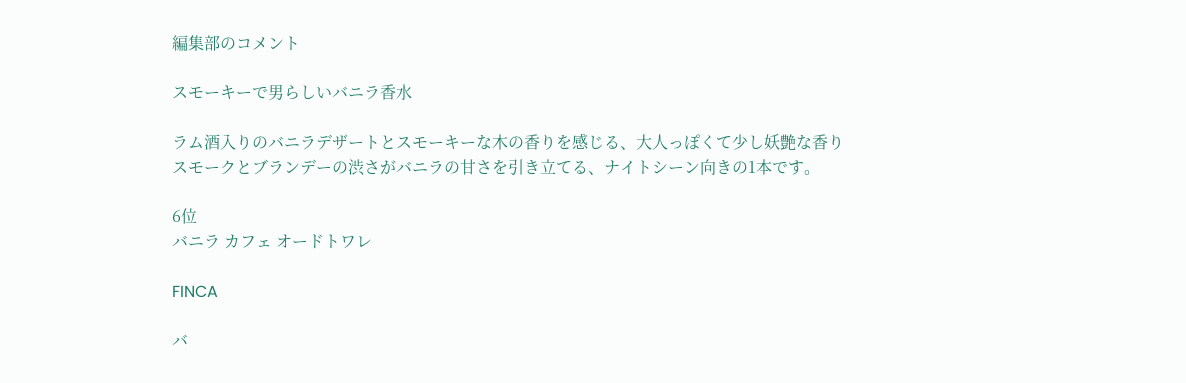編集部のコメント

スモーキーで男らしいバニラ香水

ラム酒入りのバニラデザートとスモーキーな木の香りを感じる、大人っぽくて少し妖艶な香り
スモークとブランデーの渋さがバニラの甘さを引き立てる、ナイトシーン向きの1本です。

6位
バニラ カフェ オードトワレ

FINCA

バ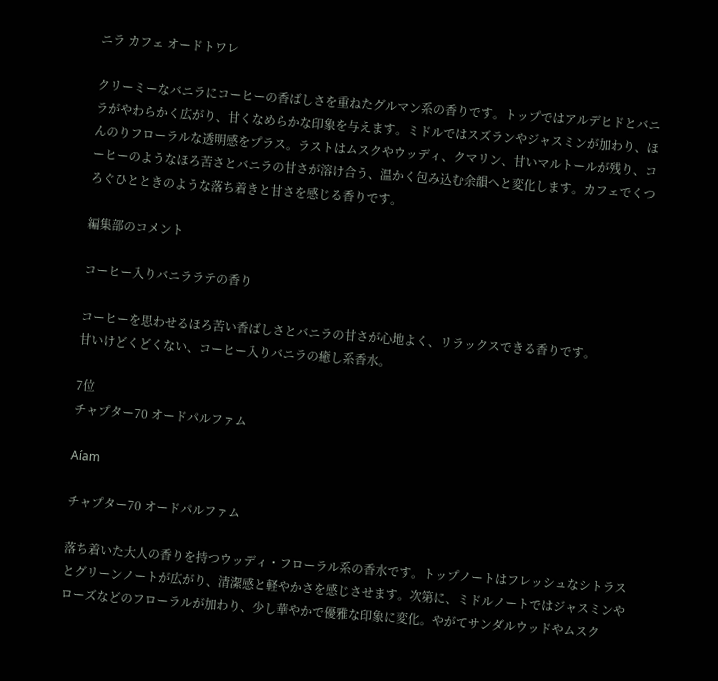ニラ カフェ オードトワレ

クリーミーなバニラにコーヒーの香ばしさを重ねたグルマン系の香りです。トップではアルデヒドとバニラがやわらかく広がり、甘くなめらかな印象を与えます。ミドルではスズランやジャスミンが加わり、ほんのりフローラルな透明感をプラス。ラストはムスクやウッディ、クマリン、甘いマルトールが残り、コーヒーのようなほろ苦さとバニラの甘さが溶け合う、温かく包み込む余韻へと変化します。カフェでくつろぐひとときのような落ち着きと甘さを感じる香りです。

編集部のコメント

コーヒー入りバニララテの香り

コーヒーを思わせるほろ苦い香ばしさとバニラの甘さが心地よく、リラックスできる香りです。
甘いけどくどくない、コーヒー入りバニラの癒し系香水。

7位
チャプター70 オードパルファム

Aíam

チャプター70 オードパルファム

落ち着いた大人の香りを持つウッディ・フローラル系の香水です。トップノートはフレッシュなシトラスとグリーンノートが広がり、清潔感と軽やかさを感じさせます。次第に、ミドルノートではジャスミンやローズなどのフローラルが加わり、少し華やかで優雅な印象に変化。やがてサンダルウッドやムスク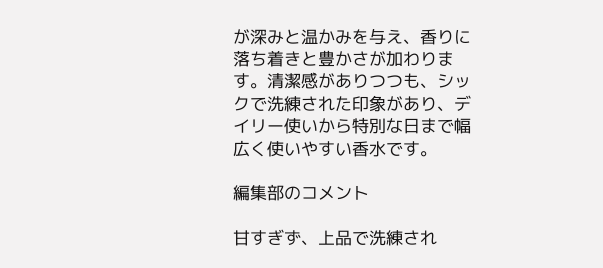が深みと温かみを与え、香りに落ち着きと豊かさが加わります。清潔感がありつつも、シックで洗練された印象があり、デイリー使いから特別な日まで幅広く使いやすい香水です。

編集部のコメント

甘すぎず、上品で洗練され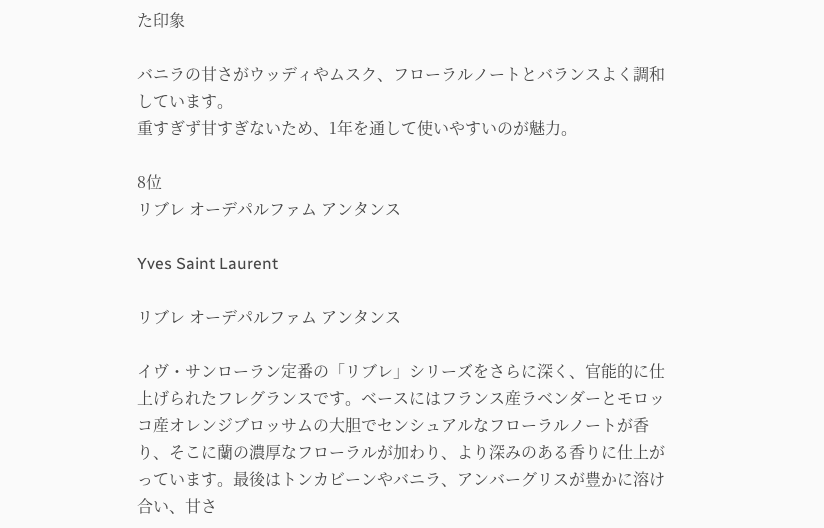た印象

バニラの甘さがウッディやムスク、フローラルノートとバランスよく調和しています。
重すぎず甘すぎないため、1年を通して使いやすいのが魅力。

8位
リブレ オーデパルファム アンタンス

Yves Saint Laurent

リブレ オーデパルファム アンタンス

イヴ・サンローラン定番の「リブレ」シリーズをさらに深く、官能的に仕上げられたフレグランスです。ベースにはフランス産ラベンダーとモロッコ産オレンジブロッサムの大胆でセンシュアルなフローラルノートが香り、そこに蘭の濃厚なフローラルが加わり、より深みのある香りに仕上がっています。最後はトンカビーンやバニラ、アンバーグリスが豊かに溶け合い、甘さ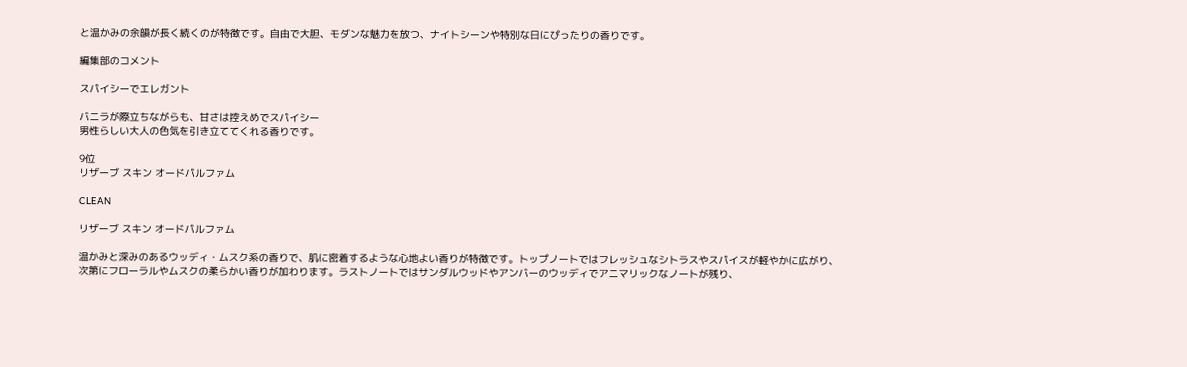と温かみの余韻が長く続くのが特徴です。自由で大胆、モダンな魅力を放つ、ナイトシーンや特別な日にぴったりの香りです。

編集部のコメント

スパイシーでエレガント

バニラが際立ちながらも、甘さは控えめでスパイシー
男性らしい大人の色気を引き立ててくれる香りです。

9位
リザーブ スキン オードパルファム

CLEAN

リザーブ スキン オードパルファム

温かみと深みのあるウッディ・ムスク系の香りで、肌に密着するような心地よい香りが特徴です。トップノートではフレッシュなシトラスやスパイスが軽やかに広がり、次第にフローラルやムスクの柔らかい香りが加わります。ラストノートではサンダルウッドやアンバーのウッディでアニマリックなノートが残り、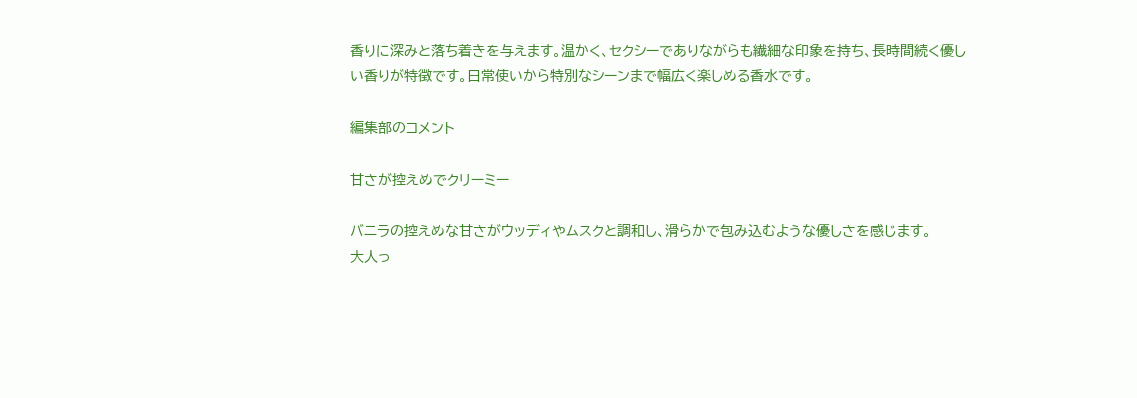香りに深みと落ち着きを与えます。温かく、セクシーでありながらも繊細な印象を持ち、長時間続く優しい香りが特徴です。日常使いから特別なシーンまで幅広く楽しめる香水です。

編集部のコメント

甘さが控えめでクリーミー

バニラの控えめな甘さがウッディやムスクと調和し、滑らかで包み込むような優しさを感じます。
大人っ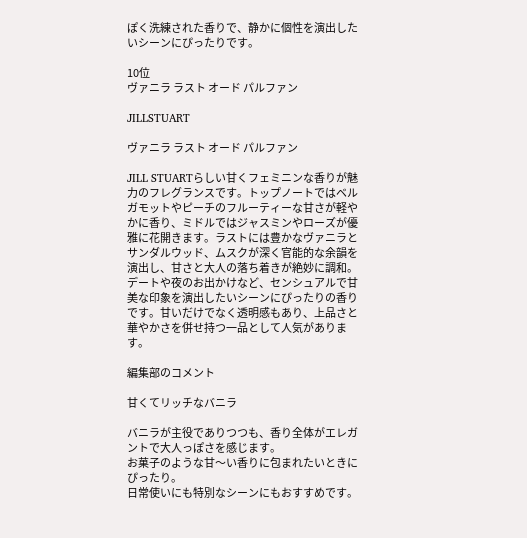ぽく洗練された香りで、静かに個性を演出したいシーンにぴったりです。

10位
ヴァニラ ラスト オード パルファン

JILLSTUART

ヴァニラ ラスト オード パルファン

JILL STUARTらしい甘くフェミニンな香りが魅力のフレグランスです。トップノートではベルガモットやピーチのフルーティーな甘さが軽やかに香り、ミドルではジャスミンやローズが優雅に花開きます。ラストには豊かなヴァニラとサンダルウッド、ムスクが深く官能的な余韻を演出し、甘さと大人の落ち着きが絶妙に調和。デートや夜のお出かけなど、センシュアルで甘美な印象を演出したいシーンにぴったりの香りです。甘いだけでなく透明感もあり、上品さと華やかさを併せ持つ一品として人気があります。

編集部のコメント

甘くてリッチなバニラ

バニラが主役でありつつも、香り全体がエレガントで大人っぽさを感じます。
お菓子のような甘〜い香りに包まれたいときにぴったり。
日常使いにも特別なシーンにもおすすめです。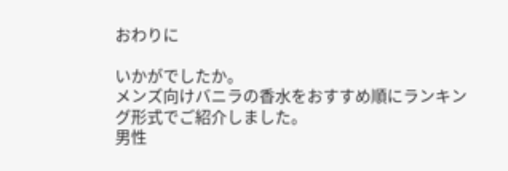おわりに

いかがでしたか。
メンズ向けバニラの香水をおすすめ順にランキング形式でご紹介しました。
男性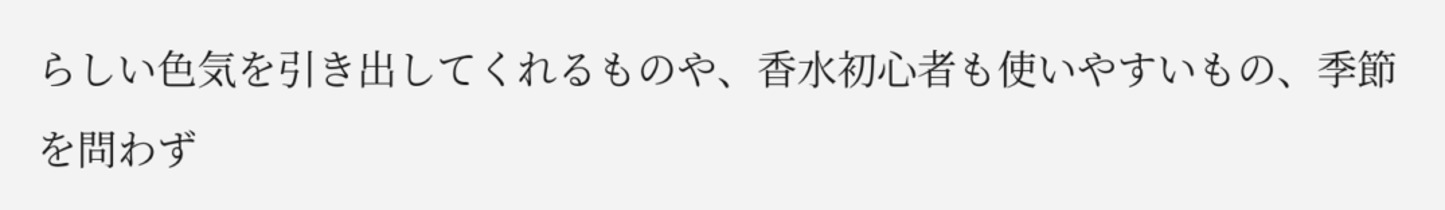らしい色気を引き出してくれるものや、香水初心者も使いやすいもの、季節を問わず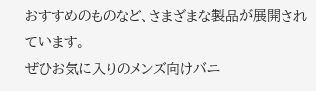おすすめのものなど、さまざまな製品が展開されています。
ぜひお気に入りのメンズ向けバニ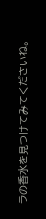ラの香水を見つけてみてくださいね。